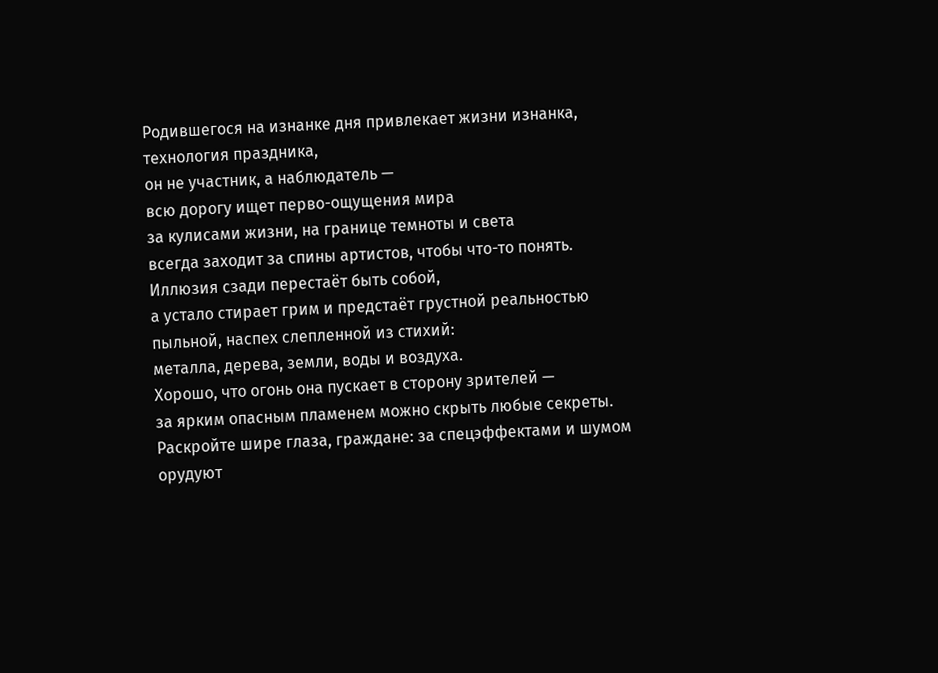Родившегося на изнанке дня привлекает жизни изнанка,
технология праздника,
он не участник, а наблюдатель —
всю дорогу ищет перво-ощущения мира
за кулисами жизни, на границе темноты и света
всегда заходит за спины артистов, чтобы что-то понять.
Иллюзия сзади перестаёт быть собой,
а устало стирает грим и предстаёт грустной реальностью
пыльной, наспех слепленной из стихий:
металла, дерева, земли, воды и воздуха.
Хорошо, что огонь она пускает в сторону зрителей —
за ярким опасным пламенем можно скрыть любые секреты.
Раскройте шире глаза, граждане: за спецэффектами и шумом
орудуют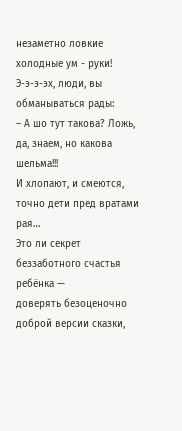незаметно ловкие холодные ум - руки!
Э-э-э-эх, люди, вы обманываться рады:
– А шо тут такова? Ложь, да, знаем, но какова шельма!!!
И хлопают, и смеются, точно дети пред вратами рая…
Это ли секрет беззаботного счастья ребёнка —
доверять безоценочно доброй версии сказки,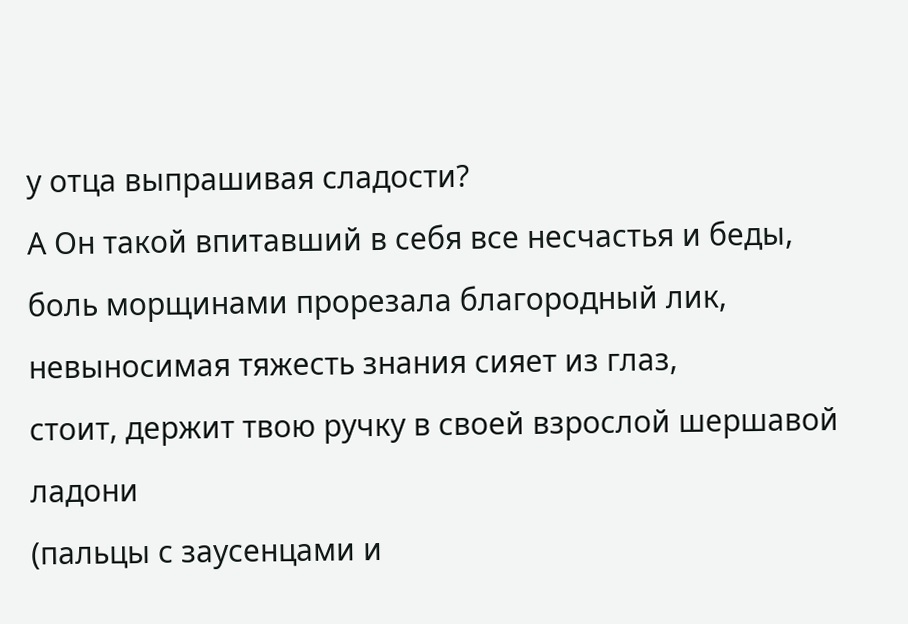у отца выпрашивая сладости?
А Он такой впитавший в себя все несчастья и беды,
боль морщинами прорезала благородный лик,
невыносимая тяжесть знания сияет из глаз,
стоит, держит твою ручку в своей взрослой шершавой ладони
(пальцы с заусенцами и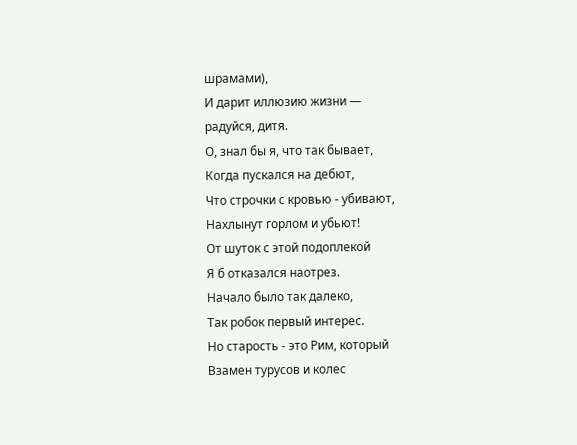шрамами),
И дарит иллюзию жизни —
радуйся, дитя.
О, знал бы я, что так бывает,
Когда пускался на дебют,
Что строчки с кровью - убивают,
Нахлынут горлом и убьют!
От шуток с этой подоплекой
Я б отказался наотрез.
Начало было так далеко,
Так робок первый интерес.
Но старость - это Рим, который
Взамен турусов и колес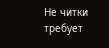Не читки требует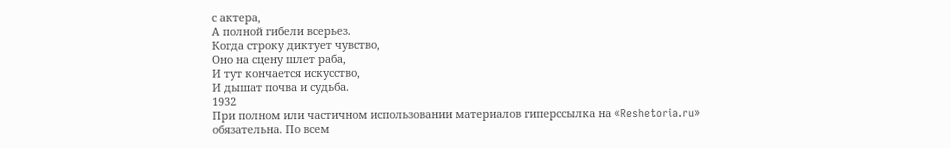с актера,
А полной гибели всерьез.
Когда строку диктует чувство,
Оно на сцену шлет раба,
И тут кончается искусство,
И дышат почва и судьба.
1932
При полном или частичном использовании материалов гиперссылка на «Reshetoria.ru» обязательна. По всем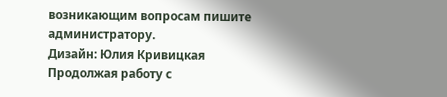возникающим вопросам пишите администратору.
Дизайн: Юлия Кривицкая
Продолжая работу с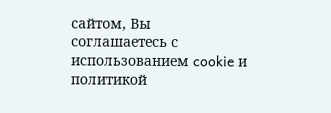сайтом, Вы соглашаетесь с использованием cookie и политикой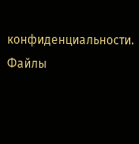конфиденциальности. Файлы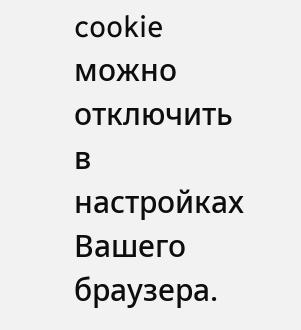cookie можно отключить в настройках Вашего браузера.